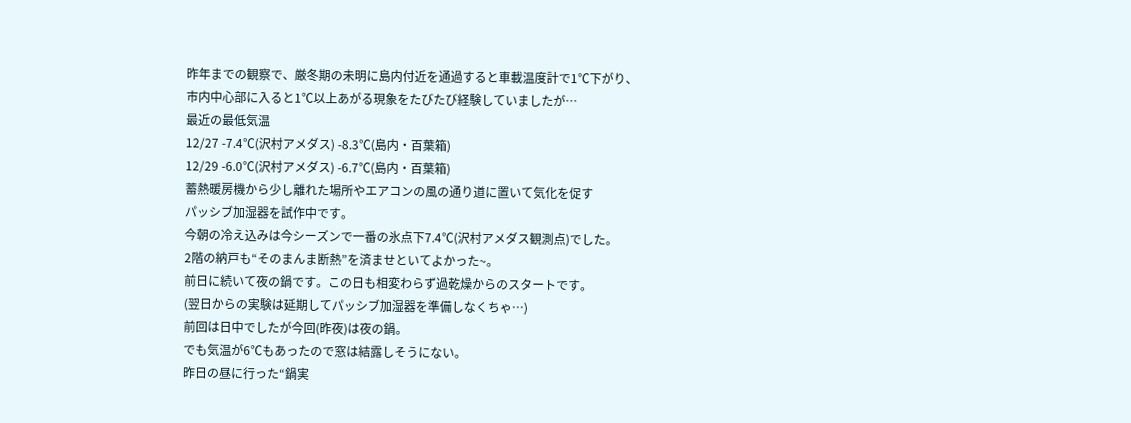昨年までの観察で、厳冬期の未明に島内付近を通過すると車載温度計で1℃下がり、
市内中心部に入ると1℃以上あがる現象をたびたび経験していましたが…
最近の最低気温
12/27 -7.4℃(沢村アメダス) -8.3℃(島内・百葉箱)
12/29 -6.0℃(沢村アメダス) -6.7℃(島内・百葉箱)
蓄熱暖房機から少し離れた場所やエアコンの風の通り道に置いて気化を促す
パッシブ加湿器を試作中です。
今朝の冷え込みは今シーズンで一番の氷点下7.4℃(沢村アメダス観測点)でした。
2階の納戸も“そのまんま断熱”を済ませといてよかった~。
前日に続いて夜の鍋です。この日も相変わらず過乾燥からのスタートです。
(翌日からの実験は延期してパッシブ加湿器を準備しなくちゃ…)
前回は日中でしたが今回(昨夜)は夜の鍋。
でも気温が6℃もあったので窓は結露しそうにない。
昨日の昼に行った“鍋実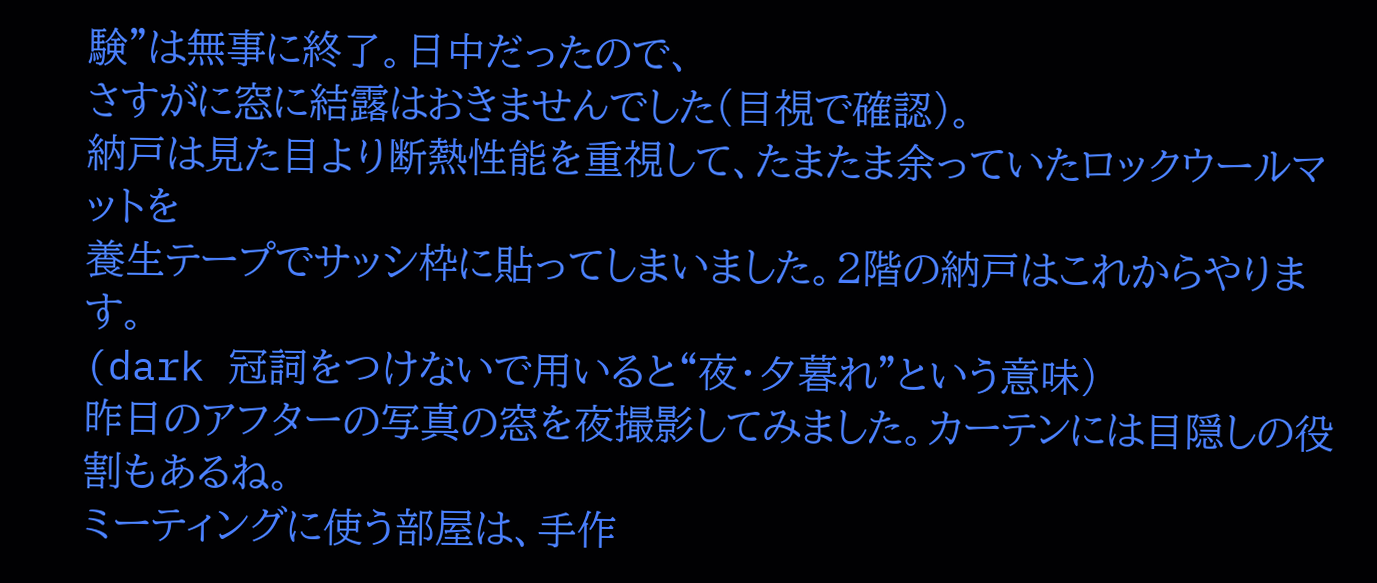験”は無事に終了。日中だったので、
さすがに窓に結露はおきませんでした(目視で確認)。
納戸は見た目より断熱性能を重視して、たまたま余っていたロックウールマットを
養生テープでサッシ枠に貼ってしまいました。2階の納戸はこれからやります。
(dark 冠詞をつけないで用いると“夜・夕暮れ”という意味)
昨日のアフターの写真の窓を夜撮影してみました。カーテンには目隠しの役割もあるね。
ミーティングに使う部屋は、手作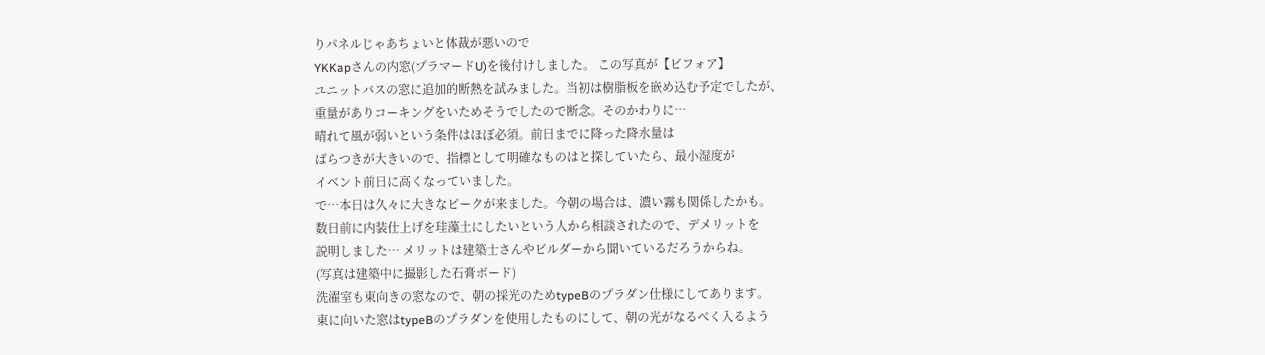りパネルじゃあちょいと体裁が悪いので
YKKapさんの内窓(プラマードU)を後付けしました。 この写真が【ビフォア】
ユニットバスの窓に追加的断熱を試みました。当初は樹脂板を嵌め込む予定でしたが、
重量がありコーキングをいためそうでしたので断念。そのかわりに…
晴れて風が弱いという条件はほぼ必須。前日までに降った降水量は
ばらつきが大きいので、指標として明確なものはと探していたら、最小湿度が
イベント前日に高くなっていました。
で…本日は久々に大きなピークが来ました。今朝の場合は、濃い霧も関係したかも。
数日前に内装仕上げを珪藻土にしたいという人から相談されたので、デメリットを
説明しました… メリットは建築士さんやビルダーから聞いているだろうからね。
(写真は建築中に撮影した石膏ボード)
洗濯室も東向きの窓なので、朝の採光のためtypeBのプラダン仕様にしてあります。
東に向いた窓はtypeBのプラダンを使用したものにして、朝の光がなるべく入るよう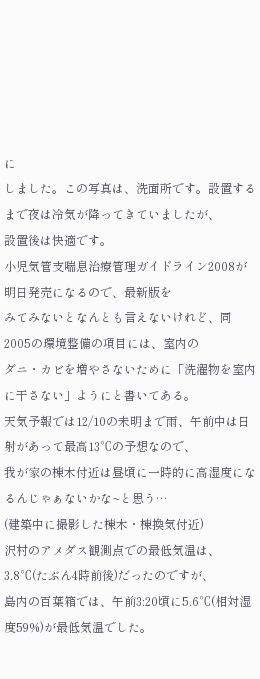に
しました。この写真は、洗面所です。設置するまで夜は冷気が降ってきていましたが、
設置後は快適です。
小児気管支喘息治療管理ガイドライン2008が明日発売になるので、最新版を
みてみないとなんとも言えないけれど、同2005の環境整備の項目には、室内の
ダニ・カビを増やさないために「洗濯物を室内に干さない」ようにと書いてある。
天気予報では12/10の未明まで雨、午前中は日射があって最高13℃の予想なので、
我が家の棟木付近は昼頃に一時的に高湿度になるんじゃぁないかな~と思う…
(建築中に撮影した棟木・棟換気付近)
沢村のアメダス観測点での最低気温は、3.8℃(たぶん4時前後)だったのですが、
島内の百葉箱では、午前3:20頃に5.6℃(相対湿度59%)が最低気温でした。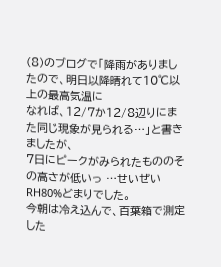(8)のブログで「降雨がありましたので、明日以降晴れて10℃以上の最高気温に
なれば、12/7か12/8辺りにまた同じ現象が見られる…」と書きましたが、
7日にピークがみられたもののその高さが低いっ …せいぜいRH80%どまりでした。
今朝は冷え込んで、百葉箱で測定した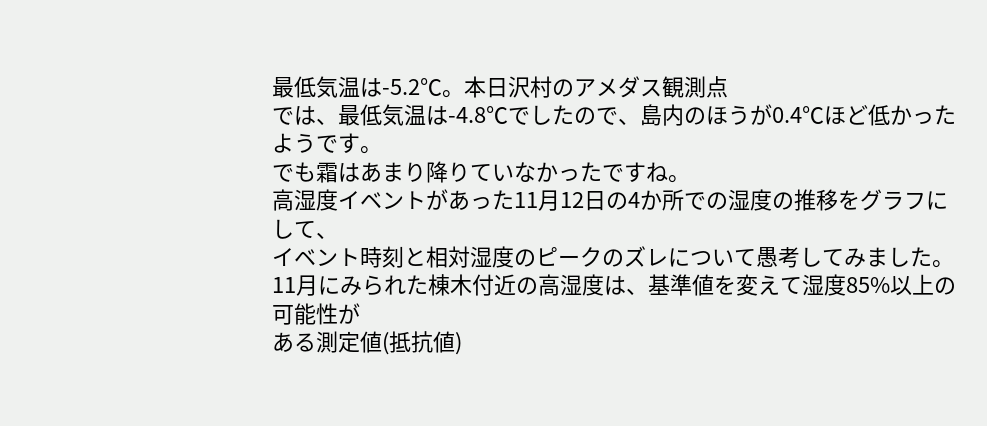最低気温は-5.2℃。本日沢村のアメダス観測点
では、最低気温は-4.8℃でしたので、島内のほうが0.4℃ほど低かったようです。
でも霜はあまり降りていなかったですね。
高湿度イベントがあった11月12日の4か所での湿度の推移をグラフにして、
イベント時刻と相対湿度のピークのズレについて愚考してみました。
11月にみられた棟木付近の高湿度は、基準値を変えて湿度85%以上の可能性が
ある測定値(抵抗値)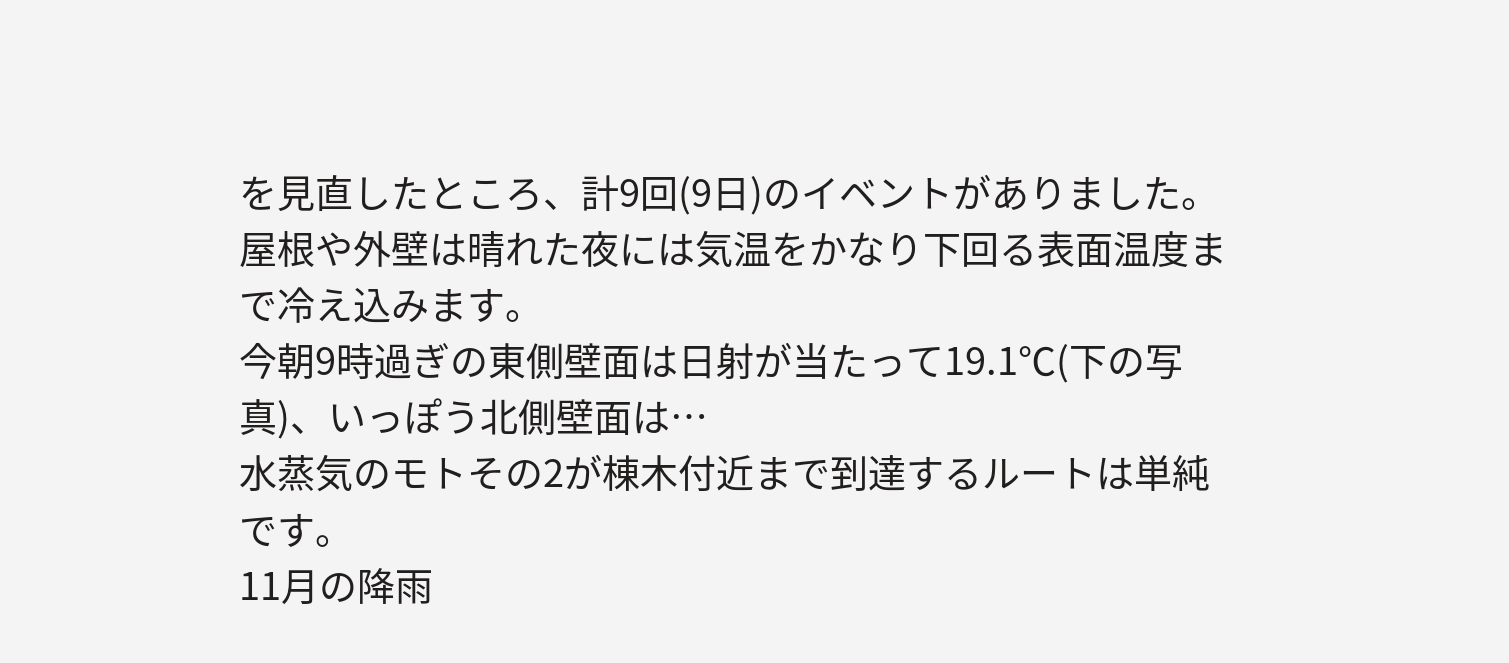を見直したところ、計9回(9日)のイベントがありました。
屋根や外壁は晴れた夜には気温をかなり下回る表面温度まで冷え込みます。
今朝9時過ぎの東側壁面は日射が当たって19.1℃(下の写真)、いっぽう北側壁面は…
水蒸気のモトその2が棟木付近まで到達するルートは単純です。
11月の降雨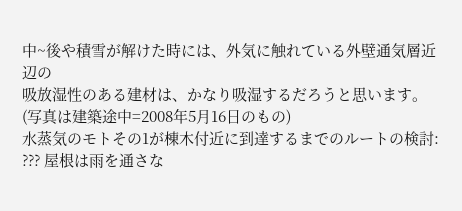中~後や積雪が解けた時には、外気に触れている外壁通気層近辺の
吸放湿性のある建材は、かなり吸湿するだろうと思います。
(写真は建築途中=2008年5月16日のもの)
水蒸気のモトその1が棟木付近に到達するまでのルートの検討:
??? 屋根は雨を通さな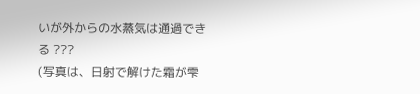いが外からの水蒸気は通過できる ???
(写真は、日射で解けた霜が雫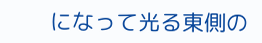になって光る東側の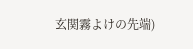玄関霧よけの先端)